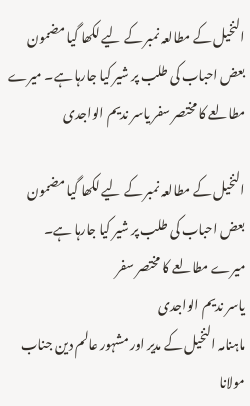النخیل کے مطالعہ نمبر کے لیے لکھا گیا مضمون بعض احباب کی طلب پر شیر کیا جارہا ہے۔ میرے مطالعے کا مختصر سفر یاسر ندیم الواجدی

النخیل کے مطالعہ نمبر کے لیے لکھا گیا مضمون بعض احباب کی طلب پر شیر کیا جارہا ہے۔
میرے مطالعے کا مختصر سفر
یاسر ندیم الواجدی
ماہنامہ النخیل کے مدیر اور مشہور عالم دین جناب مولانا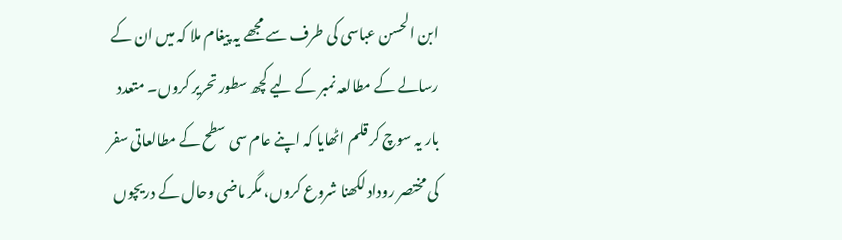ابن الحسن عباسی کی طرف سے مجھے یہ پیغام ملا کہ میں ان کے رسالے کے مطالعہ نمبر کے لیے کچھ سطور تحریر کروں۔ متعدد بار یہ سوچ کر قلم اٹھایا کہ اپنے عام سی سطح کے مطالعاتی سفر کی مختصر روداد لکھنا شروع کروں، مگر ماضی وحال کے دریچوں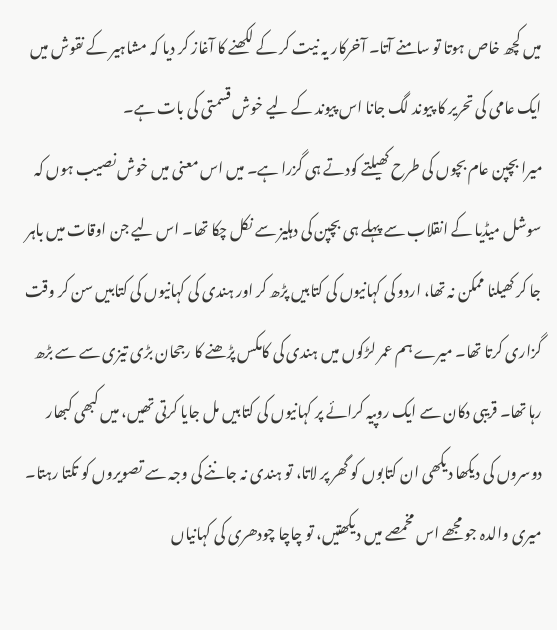میں کچھ خاص ہوتا تو سامنے آتا۔ آخرکار یہ نیت کر کے لکھنے کا آغاز کر دیا کہ مشاہیر کے نقوش میں ایک عامی کی تحریر کا پیوند لگ جانا اس پیوند کے لیے خوش قسمتی کی بات ہے۔
میرا بچپن عام بچوں کی طرح کھیلتے کودتے ہی گزرا ہے۔ میں اس معنی میں خوش نصیب ہوں کہ سوشل میڈیا کے انقلاب سے پہلے ہی بچپن کی دہلیز سے نکل چکا تھا۔ اس لیے جن اوقات میں باہر جا کر کھیلنا ممکن نہ تھا، اردو کی کہانیوں کی کتابیں پڑھ کر اور ہندی کی کہانیوں کی کتابیں سن کر وقت گزاری کرتا تھا۔ میرے ہم عمر لڑکوں میں ہندی کی کامکس پڑھنے کا رجحان بڑی تیزی سے سے بڑھ رہا تھا۔ قریبی دکان سے ایک روپیہ کرائے پر کہانیوں کی کتابیں مل جایا کرتی تھیں، میں کبھی کبھار دوسروں کی دیکھا دیکھی ان کتابوں کو گھر پر لاتا، تو ہندی نہ جاننے کی وجہ سے تصویروں کو تکتا رہتا۔ میری والدہ جو مجھے اس مخمصے میں دیکھتیں، تو چاچا چودھری کی کہانیاں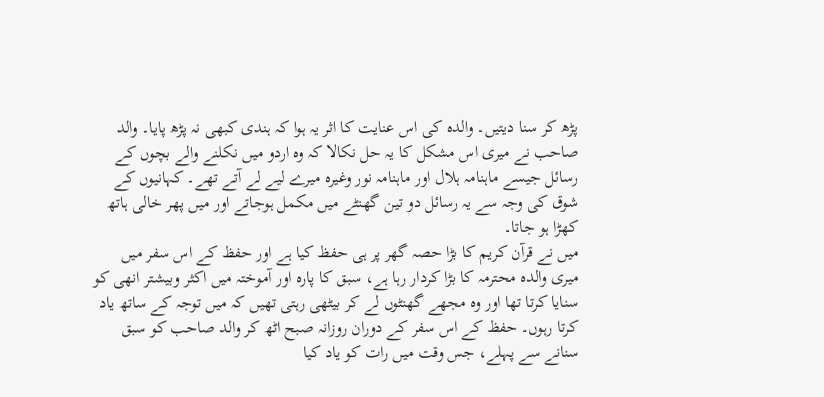پڑھ کر سنا دیتیں۔ والدہ کی اس عنایت کا اثر یہ ہوا کہ ہندی کبھی نہ پڑھ پایا۔ والد صاحب نے میری اس مشکل کا یہ حل نکالا کہ وہ اردو میں نکلنے والے بچوں کے رسائل جیسے ماہنامہ ہلال اور ماہنامہ نور وغیرہ میرے لیے لے آتے تھے۔ کہانیوں کے شوق کی وجہ سے یہ رسائل دو تین گھنٹے میں مکمل ہوجاتے اور میں پھر خالی ہاتھ کھڑا ہو جاتا۔
میں نے قرآن کریم کا بڑا حصہ گھر پر ہی حفظ کیا ہے اور حفظ کے اس سفر میں میری والدہ محترمہ کا بڑا کردار رہا ہے، سبق کا پارہ اور آموختہ میں اکثر وبیشتر انھی کو سنایا کرتا تھا اور وہ مجھے گھنٹوں لے کر بیٹھی رہتی تھیں کہ میں توجہ کے ساتھ یاد کرتا رہوں۔ حفظ کے اس سفر کے دوران روزانہ صبح اٹھ کر والد صاحب کو سبق سنانے سے پہلے، جس وقت میں رات کو یاد کیا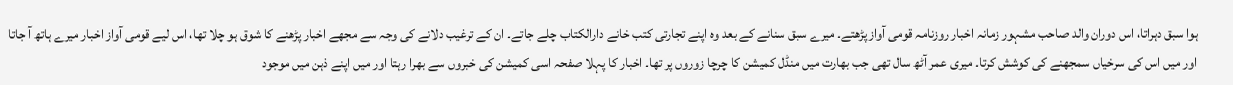ہوا سبق دہراتا، اس دوران والد صاحب مشہور زمانہ اخبار روزنامہ قومی آواز پڑھتے۔ میرے سبق سنانے کے بعد وہ اپنے تجارتی کتب خانے دارالکتاب چلے جاتے۔ ان کے ترغیب دلانے کی وجہ سے مجھے اخبار پڑھنے کا شوق ہو چلا تھا، اس لیے قومی آواز اخبار میرے ہاتھ آ جاتا اور میں اس کی سرخیاں سمجھنے کی کوشش کرتا۔ میری عمر آٹھ سال تھی جب بھارت میں منڈل کمیشن کا چرچا زوروں پر تھا۔ اخبار کا پہلا صفحہ اسی کمیشن کی خبروں سے بھرا رہتا اور میں اپنے ذہن میں موجود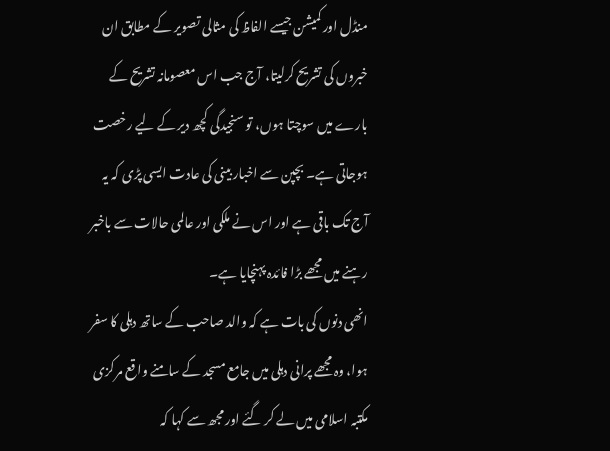منڈل اور کمیشن جیسے الفاظ کی مثالی تصویر کے مطابق ان خبروں کی تشریح کرلیتا، آج جب اس معصومانہ تشریح کے بارے میں سوچتا ہوں، تو سنجیدگی کچھ دیر کے لیے رخصت ہوجاتی ہے۔ بچپن سے اخبار بینی کی عادت ایسی پڑی کہ یہ آج تک باقی ہے اور اس نے ملکی اور عالمی حالات سے باخبر رہنے میں مجھے بڑا فائدہ پہنچایا ہے۔
انھی دنوں کی بات ہے کہ والد صاحب کے ساتھ دہلی کا سفر ہوا، وہ مجھے پرانی دہلی میں جامع مسجد کے سامنے واقع مرکزی مکتبہ اسلامی میں لے کر گئے اور مجھ سے کہا کہ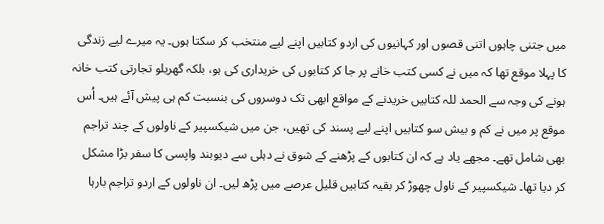میں جتنی چاہوں اتنی قصوں اور کہانیوں کی اردو کتابیں اپنے لیے منتخب کر سکتا ہوں۔ یہ میرے لیے زندگی کا پہلا موقع تھا کہ میں نے کسی کتب خانے پر جا کر کتابوں کی خریداری کی ہو، بلکہ گھریلو تجارتی کتب خانہ ہونے کی وجہ سے الحمد للہ کتابیں خریدنے کے مواقع ابھی تک دوسروں کی بنسبت کم ہی پیش آئے ہیں۔ اُس موقع پر میں نے کم و بیش سو کتابیں اپنے لیے پسند کی تھیں، جن میں شیکسپیر کے ناولوں کے چند تراجم بھی شامل تھے۔ مجھے یاد ہے کہ ان کتابوں کے پڑھنے کے شوق نے دہلی سے دیوبند واپسی کا سفر بڑا مشکل کر دیا تھا۔ شیکسپیر کے ناول چھوڑ کر بقیہ کتابیں قلیل عرصے میں پڑھ لیں۔ ان ناولوں کے اردو تراجم بارہا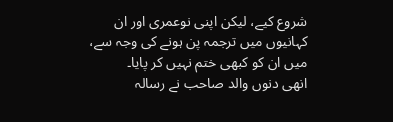شروع کیے، لیکن اپنی نوعمری اور ان کہانیوں میں ترجمہ پن ہونے کی وجہ سے، میں ان کو کبھی ختم نہیں کر پایا۔
انھی دنوں والد صاحب نے رسالہ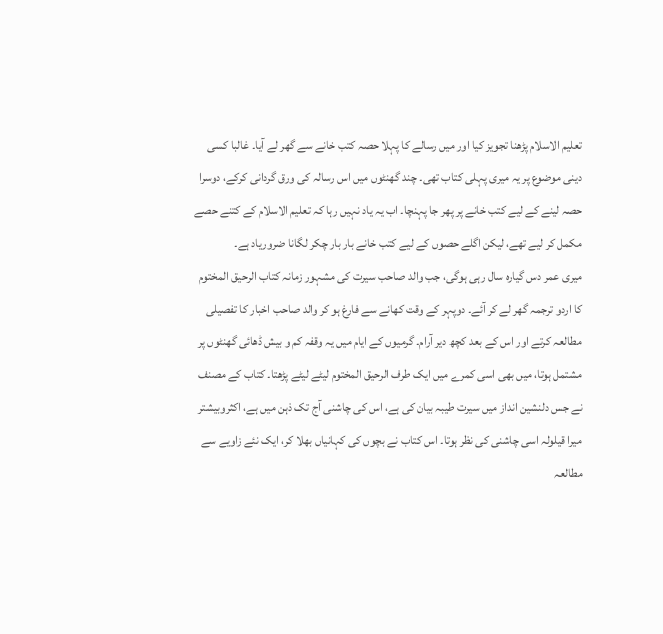تعلیم الاسلام پڑھنا تجویز کیا اور میں رسالے کا پہلا حصہ کتب خانے سے گھر لے آیا۔ غالبا کسی دینی موضوع پر یہ میری پہلی کتاب تھی۔ چند گھنٹوں میں اس رسالہ کی ورق گردانی کرکے، دوسرا حصہ لینے کے لیے کتب خانے پر پھر جا پہنچا۔ اب یہ یاد نہیں رہا کہ تعلیم الاسلام کے کتنے حصے مکمل کر لیے تھے، لیکن اگلے حصوں کے لیے کتب خانے بار بار چکر لگانا ضروریاد ہے۔
میری عمر دس گیارہ سال رہی ہوگی، جب والد صاحب سیرت کی مشہور زمانہ کتاب الرحیق المختوم کا اردو ترجمہ گھر لے کر آئے۔ دوپہر کے وقت کھانے سے فارغ ہو کر والد صاحب اخبار کا تفصیلی مطالعہ کرتے اور اس کے بعد کچھ دیر آرام۔ گرمیوں کے ایام میں یہ وقفہ کم و بیش ڈھائی گھنٹوں پر مشتمل ہوتا، میں بھی اسی کمرے میں ایک طرف الرحیق المختوم لیٹے لیٹے پڑھتا۔ کتاب کے مصنف نے جس دلنشین انداز میں سیرت طیبہ بیان کی ہے، اس کی چاشنی آج تک ذہن میں ہے، اکثروبیشتر میرا قیلولہ اسی چاشنی کی نظر ہوتا۔ اس کتاب نے بچوں کی کہانیاں بھلا کر، ایک نئے زاویے سے مطالعہ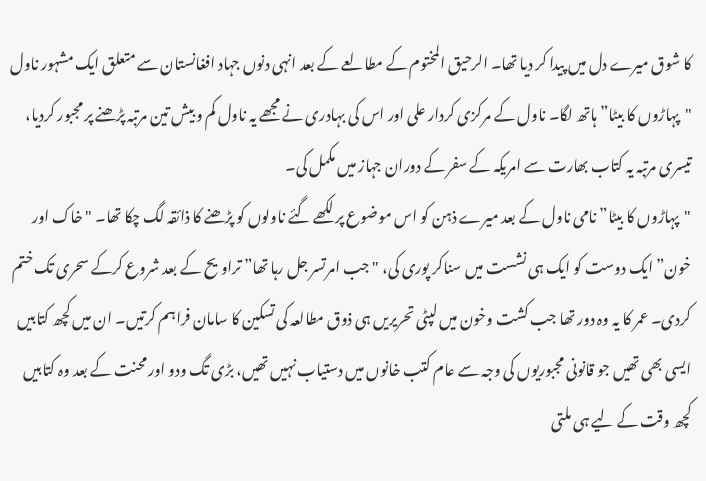کا شوق میرے دل میں پیدا کر دیا تھا۔ الرحیق المختوم کے مطالعے کے بعد انہی دنوں جہاد افغانستان سے متعلق ایک مشہور ناول "پہاڑوں کا بیٹا” ہاتھ لگا۔ ناول کے مرکزی کردار علی اور اس کی بہادری نے مجھے یہ ناول کم و بیش تین مرتبہ پڑھنے پر مجبور کردیا، تیسری مرتبہ یہ کتاب بھارت سے امریکہ کے سفر کے دوران جہاز میں مکمل کی۔
"پہاڑوں کا بیٹا” نامی ناول کے بعد میرے ذہن کو اس موضوع پر لکھے گئے ناولوں کو پڑھنے کا ذائقہ لگ چکا تھا۔ "خاک اور خون” ایک دوست کو ایک ہی نشست میں سناکر پوری کی، "جب امرتسر جل رہا تھا” تراویح کے بعد شروع کرکے سحری تک ختم کردی۔ عمر کا یہ وہ دور تھا جب کشت وخون میں لپٹی تحریریں ہی ذوق مطالعہ کی تسکین کا سامان فراہم کرتیں۔ ان میں کچھ کتابیں ایسی بھی تھیں جو قانونی مجبوریوں کی وجہ سے عام کتب خانوں میں دستیاب نہیں تھیں، بڑی تگ ودو اور محنت کے بعد وہ کتابیں کچھ وقت کے لیے ہی ملتی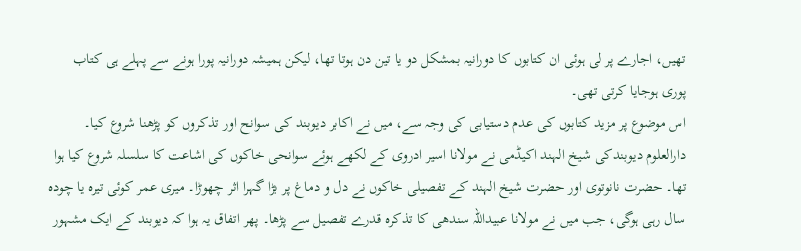تھیں، اجارے پر لی ہوئی ان کتابوں کا دورانیہ بمشکل دو یا تین دن ہوتا تھا، لیکن ہمیشہ دورانیہ پورا ہونے سے پہلے ہی کتاب پوری ہوجایا کرتی تھی۔
اس موضوع پر مزید کتابوں کی عدم دستیابی کی وجہ سے، میں نے اکابر دیوبند کی سوانح اور تذکروں کو پڑھنا شروع کیا۔ دارالعلوم دیوبندکی شیخ الہند اکیڈمی نے مولانا اسیر ادروی کے لکھے ہوئے سوانحی خاکوں کی اشاعت کا سلسلہ شروع کیا ہوا تھا۔ حضرت نانوتوی اور حضرت شیخ الہند کے تفصیلی خاکوں نے دل و دماغ پر بڑا گہرا اثر چھوڑا۔ میری عمر کوئی تیرہ یا چودہ سال رہی ہوگی، جب میں نے مولانا عبیداللہ سندھی کا تذکرہ قدرے تفصیل سے پڑھا۔ پھر اتفاق یہ ہوا کہ دیوبند کے ایک مشہور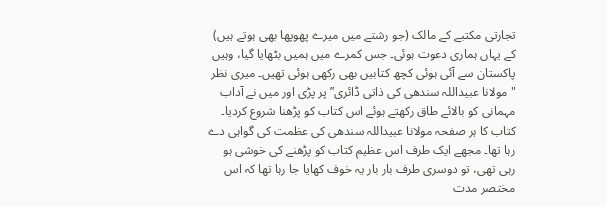تجارتی مکتبے کے مالک (جو رشتے میں میرے پھوپھا بھی ہوتے ہیں) کے یہاں ہماری دعوت ہوئی۔ جس کمرے میں ہمیں بٹھایا گیا، وہیں پاکستان سے آئی ہوئی کچھ کتابیں بھی رکھی ہوئی تھیں۔ میری نظر "مولانا عبیداللہ سندھی کی ذاتی ڈائری” پر پڑی اور میں نے آداب مہمانی کو بالائے طاق رکھتے ہوئے اس کتاب کو پڑھنا شروع کردیا۔ کتاب کا ہر صفحہ مولانا عبیداللہ سندھی کی عظمت کی گواہی دے رہا تھا۔ مجھے ایک طرف اس عظیم کتاب کو پڑھنے کی خوشی ہو رہی تھی، تو دوسری طرف بار بار یہ خوف کھایا جا رہا تھا کہ اس مختصر مدت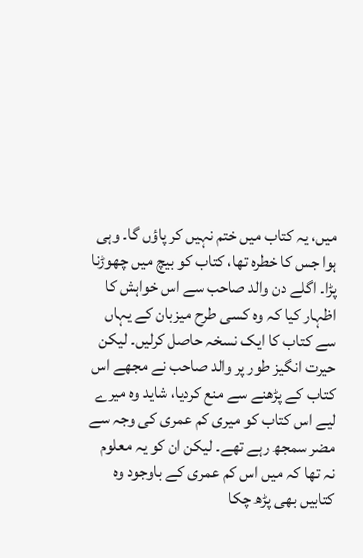میں، یہ کتاب میں ختم نہیں کر پاؤں گا۔ وہی ہوا جس کا خطرہ تھا، کتاب کو بیچ میں چھوڑنا پڑا۔ اگلے دن والد صاحب سے اس خواہش کا اظہار کیا کہ وہ کسی طرح میزبان کے یہاں سے کتاب کا ایک نسخہ حاصل کرلیں۔ لیکن حیرت انگیز طور پر والد صاحب نے مجھے اس کتاب کے پڑھنے سے منع کردیا، شاید وہ میرے لیے اس کتاب کو میری کم عمری کی وجہ سے مضر سمجھ رہے تھے۔ لیکن ان کو یہ معلوم نہ تھا کہ میں اس کم عمری کے باوجود وہ کتابیں بھی پڑھ چکا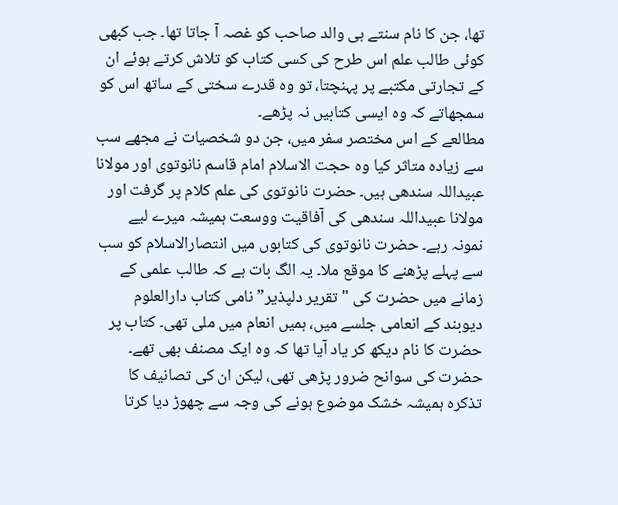تھا، جن کا نام سنتے ہی والد صاحب کو غصہ آ جاتا تھا۔ جب کبھی کوئی طالب علم اس طرح کی کسی کتاب کو تلاش کرتے ہوئے ان کے تجارتی مکتبے پر پہنچتا، تو وہ قدرے سختی کے ساتھ اس کو سمجھاتے کہ وہ ایسی کتابیں نہ پڑھے۔
مطالعے کے اس مختصر سفر میں، جن دو شخصیات نے مجھے سب سے زیادہ متاثر کیا وہ حجت الاسلام امام قاسم نانوتوی اور مولانا عبیداللہ سندھی ہیں۔ حضرت نانوتوی کی علم کلام پر گرفت اور مولانا عبیداللہ سندھی کی آفاقیت ووسعت ہمیشہ میرے لیے نمونہ رہے۔ حضرت نانوتوی کی کتابوں میں انتصارالاسلام کو سب سے پہلے پڑھنے کا موقع ملا۔ یہ الگ بات ہے کہ طالب علمی کے زمانے میں حضرت کی "تقریر دلپذیر” نامی کتاب دارالعلوم دیوبند کے انعامی جلسے میں، ہمیں انعام میں ملی تھی۔ کتاب پر حضرت کا نام دیکھ کر یاد آیا تھا کہ وہ ایک مصنف بھی تھے۔ حضرت کی سوانح ضرور پڑھی تھی، لیکن ان کی تصانیف کا تذکرہ ہمیشہ خشک موضوع ہونے کی وجہ سے چھوڑ دیا کرتا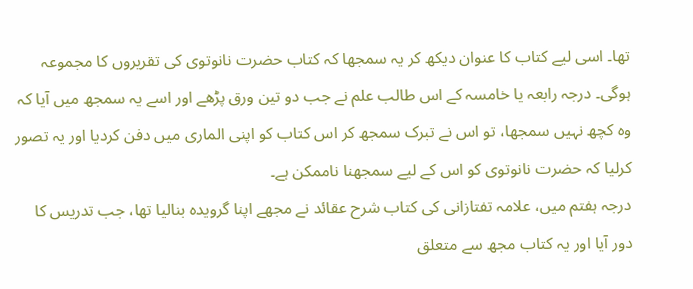تھا۔ اسی لیے کتاب کا عنوان دیکھ کر یہ سمجھا کہ کتاب حضرت نانوتوی کی تقریروں کا مجموعہ ہوگی۔ درجہ رابعہ یا خامسہ کے اس طالب علم نے جب دو تین ورق پڑھے اور اسے یہ سمجھ میں آیا کہ وہ کچھ نہیں سمجھا، تو اس نے تبرک سمجھ کر اس کتاب کو اپنی الماری میں دفن کردیا اور یہ تصور کرلیا کہ حضرت نانوتوی کو اس کے لیے سمجھنا ناممکن ہے۔
درجہ ہفتم میں، علامہ تفتازانی کی کتاب شرح عقائد نے مجھے اپنا گرویدہ بنالیا تھا، جب تدریس کا دور آیا اور یہ کتاب مجھ سے متعلق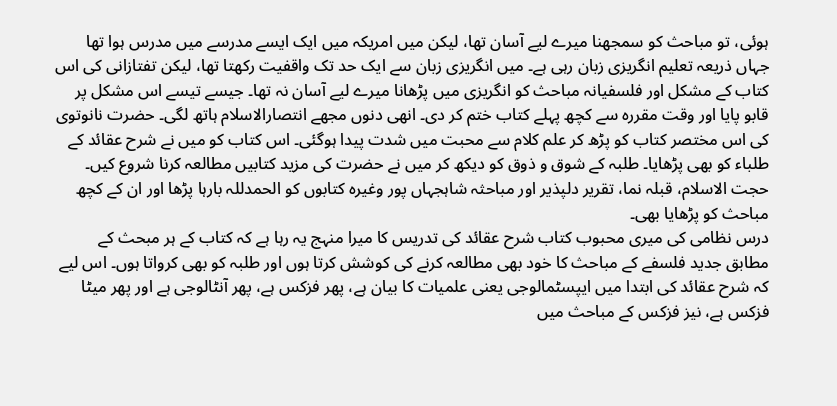ہوئی، تو مباحث کو سمجھنا میرے لیے آسان تھا، لیکن میں امریکہ میں ایک ایسے مدرسے میں مدرس ہوا تھا جہاں ذریعہ تعلیم انگریزی زبان رہی ہے۔ میں انگریزی زبان سے ایک حد تک واقفیت رکھتا تھا، لیکن تفتازانی کی اس کتاب کے مشکل اور فلسفیانہ مباحث کو انگریزی میں پڑھانا میرے لیے آسان نہ تھا۔ جیسے تیسے اس مشکل پر قابو پایا اور وقت مقررہ سے کچھ پہلے کتاب ختم کر دی۔ انھی دنوں مجھے انتصارالاسلام ہاتھ لگی۔ حضرت نانوتوی کی اس مختصر کتاب کو پڑھ کر علم کلام سے محبت میں شدت پیدا ہوگئی۔ اس کتاب کو میں نے شرح عقائد کے طلباء کو بھی پڑھایا۔ طلبہ کے شوق و ذوق کو دیکھ کر میں نے حضرت کی مزید کتابیں مطالعہ کرنا شروع کیں۔ حجت الاسلام، قبلہ نما، تقریر دلپذیر اور مباحثہ شاہجہاں پور وغیرہ کتابوں کو الحمدللہ بارہا پڑھا اور ان کے کچھ مباحث کو پڑھایا بھی۔
درس نظامی کی میری محبوب کتاب شرح عقائد کی تدریس کا میرا منہج یہ رہا ہے کہ کتاب کے ہر مبحث کے مطابق جدید فلسفے کے مباحث کا خود بھی مطالعہ کرنے کی کوشش کرتا ہوں اور طلبہ کو بھی کرواتا ہوں۔ اس لیے کہ شرح عقائد کی ابتدا میں ایپسٹمالوجی یعنی علمیات کا بیان ہے، پھر فزکس ہے، پھر آنٹالوجی ہے اور پھر میٹا فزکس ہے، نیز فزکس کے مباحث میں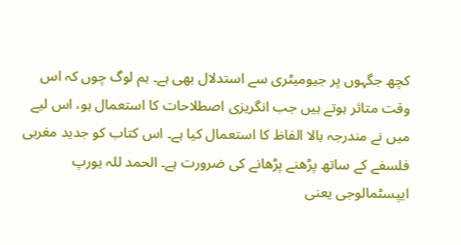کچھ جگہوں پر جیومیٹری سے استدلال بھی ہے۔ ہم لوگ چوں کہ اس وقت متاثر ہوتے ہیں جب انگریزی اصطلاحات کا استعمال ہو، اس لیے میں نے مندرجہ بالا الفاظ کا استعمال کیا ہے۔ اس کتاب کو جدید مغربی فلسفے کے ساتھ پڑھنے پڑھانے کی ضرورت ہے۔ الحمد للہ یورپ ایپسٹمالوجی یعنی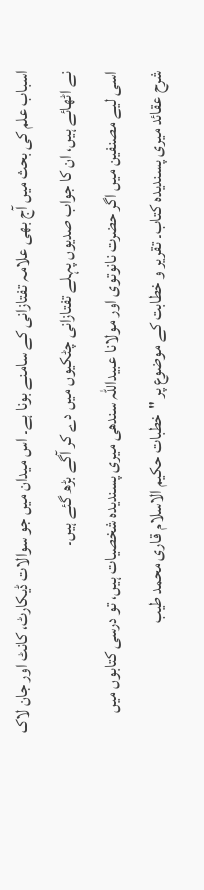اسباب علم کی بحث میں آج بھی علامہ تفتازانی کے سامنے بونا ہے۔ اس میدان میں جو سوالات ڈیکارٹ، کانٹ اور جان لاک نے اٹھائے ہیں، ان کا جواب صدیوں پہلے تفتازانی چٹکیوں میں دے کر آگے بڑھ گئے ہیں۔
اسی لیے مصنفین میں اگر حضرت نانوتوی اور مولانا عبیداللہ سندھی میری پسندیدہ شخصیات ہیں، تو درسی کتابوں میں شرح عقائد میری پسندیدہ کتاب۔ تقریر و خطابت کے موضوع پر "خطبات حکیم الاسلام قاری محمد طیب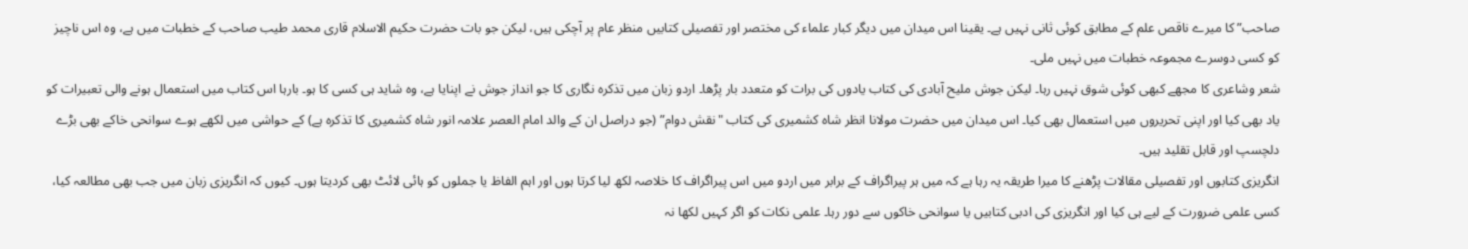صاحب” کا میرے ناقص علم کے مطابق کوئی ثانی نہیں ہے۔ یقینا اس میدان میں دیگر کبار علماء کی مختصر اور تفصیلی کتابیں منظر عام پر آچکی ہیں، لیکن جو بات حضرت حکیم الاسلام قاری محمد طیب صاحب کے خطبات میں ہے، وہ اس ناچیز کو کسی دوسرے مجموعہ خطبات میں نہیں ملی۔
شعر وشاعری کا مجھے کبھی کوئی شوق نہیں رہا۔ لیکن جوش ملیح آبادی کی کتاب یادوں کی برات کو متعدد بار پڑھا۔ اردو زبان میں تذکرہ نگاری کا جو انداز جوش نے اپنایا ہے، وہ شاید ہی کسی کا ہو۔ بارہا اس کتاب میں استعمال ہونے والی تعبیرات کو یاد بھی کیا اور اپنی تحریروں میں استعمال بھی کیا۔ اس میدان میں حضرت مولانا انظر شاہ کشمیری کی کتاب "نقش دوام” (جو دراصل ان کے والد امام العصر علامہ انور شاہ کشمیری کا تذکرہ ہے) کے حواشی میں لکھے ہوے سوانحی خاکے بھی بڑے دلچسپ اور قابل تقلید ہیں۔
انگریزی کتابوں اور تفصیلی مقالات پڑھنے کا میرا طریقہ یہ رہا ہے کہ میں ہر پیراگراف کے برابر میں اردو میں اس پیراگراف کا خلاصہ لکھ لیا کرتا ہوں اور اہم الفاظ یا جملوں کو ہائی لائٹ بھی کردیتا ہوں۔ کیوں کہ انگریزی زبان میں جب بھی مطالعہ کیا، کسی علمی ضرورت کے لیے ہی کیا اور انگریزی کی ادبی کتابیں یا سوانحی خاکوں سے دور رہا۔ علمی نکات کو اگر کہیں لکھا نہ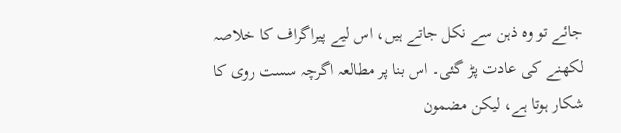جائے تو وہ ذہن سے نکل جاتے ہیں، اس لیے پیراگراف کا خلاصہ لکھنے کی عادت پڑ گئی۔ اس بنا پر مطالعہ اگرچہ سست روی کا شکار ہوتا ہے، لیکن مضمون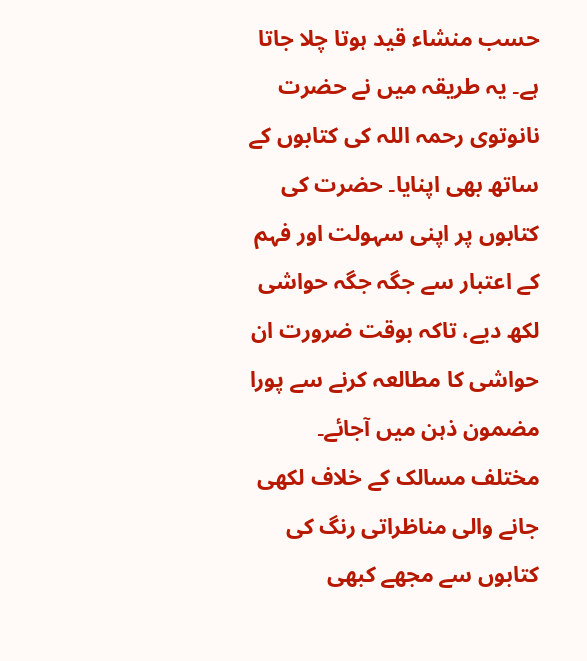حسب منشاء قید ہوتا چلا جاتا ہے۔ یہ طریقہ میں نے حضرت نانوتوی رحمہ اللہ کی کتابوں کے ساتھ بھی اپنایا۔ حضرت کی کتابوں پر اپنی سہولت اور فہم کے اعتبار سے جگہ جگہ حواشی لکھ دیے، تاکہ بوقت ضرورت ان حواشی کا مطالعہ کرنے سے پورا مضمون ذہن میں آجائے۔
مختلف مسالک کے خلاف لکھی جانے والی مناظراتی رنگ کی کتابوں سے مجھے کبھی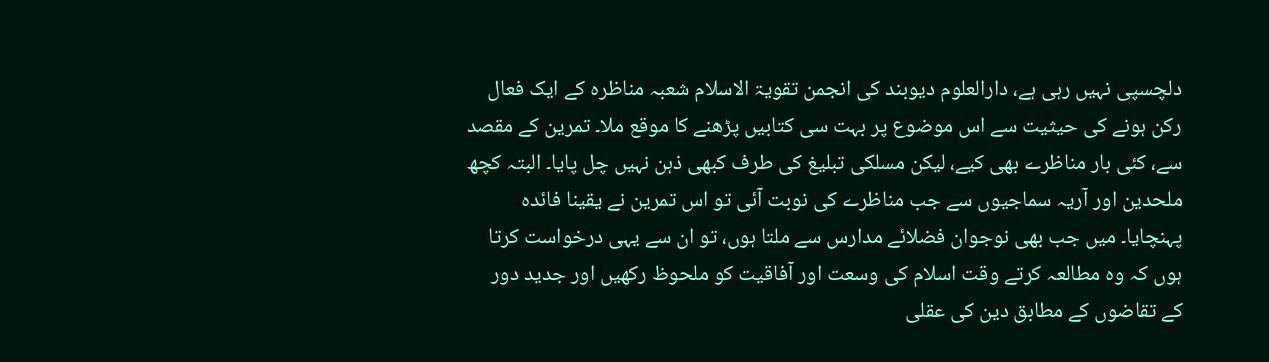دلچسپی نہیں رہی ہے، دارالعلوم دیوبند کی انجمن تقویۃ الاسلام شعبہ مناظرہ کے ایک فعال رکن ہونے کی حیثیت سے اس موضوع پر بہت سی کتابیں پڑھنے کا موقع ملا۔ تمرین کے مقصد سے، کئی بار مناظرے بھی کیے، لیکن مسلکی تبلیغ کی طرف کبھی ذہن نہیں چل پایا۔ البتہ کچھ ملحدین اور آریہ سماجیوں سے جب مناظرے کی نوبت آئی تو اس تمرین نے یقینا فائدہ پہنچایا۔ میں جب بھی نوجوان فضلائے مدارس سے ملتا ہوں، تو ان سے یہی درخواست کرتا ہوں کہ وہ مطالعہ کرتے وقت اسلام کی وسعت اور آفاقیت کو ملحوظ رکھیں اور جدید دور کے تقاضوں کے مطابق دین کی عقلی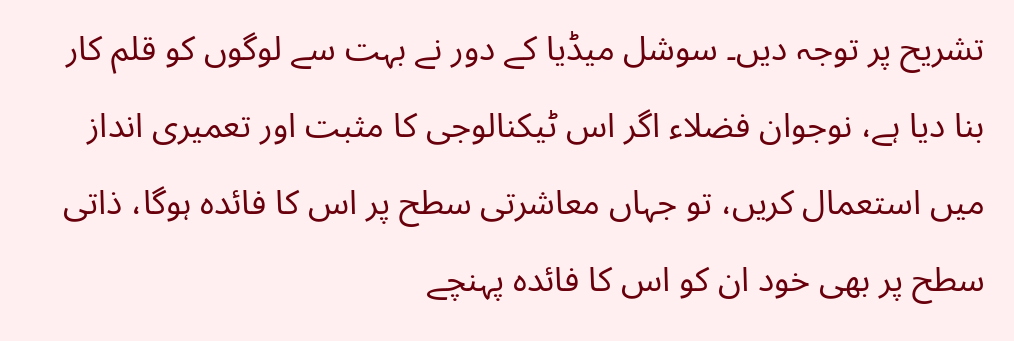تشریح پر توجہ دیں۔ سوشل میڈیا کے دور نے بہت سے لوگوں کو قلم کار بنا دیا ہے، نوجوان فضلاء اگر اس ٹیکنالوجی کا مثبت اور تعمیری انداز میں استعمال کریں، تو جہاں معاشرتی سطح پر اس کا فائدہ ہوگا، ذاتی سطح پر بھی خود ان کو اس کا فائدہ پہنچے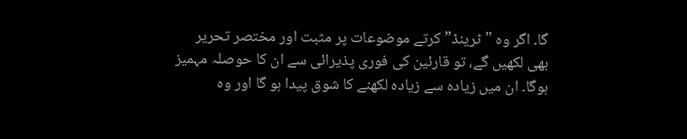گا۔ اگر وہ "ٹرینڈ” کرتے موضوعات پر مثبت اور مختصر تحریر بھی لکھیں گے، تو قارئین کی فوری پذیرائی سے ان کا حوصلہ مہمیز ہوگا۔ ان میں زیادہ سے زیادہ لکھنے کا شوق پیدا ہو گا اور وہ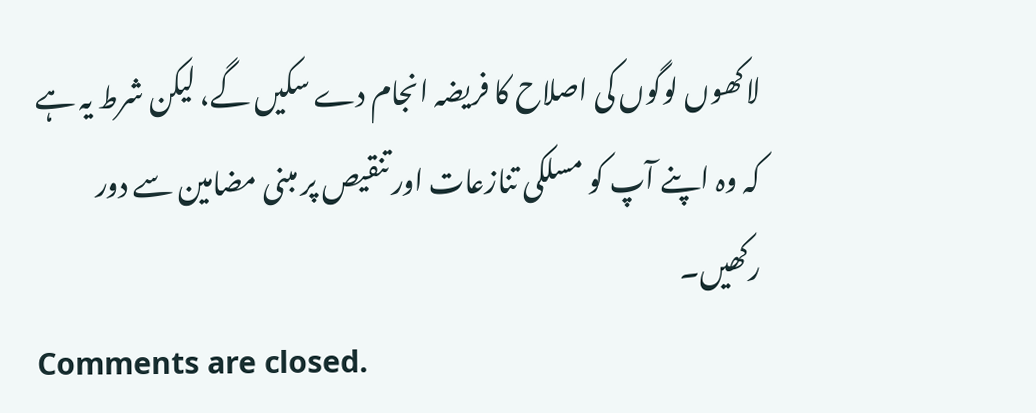لاکھوں لوگوں کی اصلاح کا فریضہ انجام دے سکیں گے، لیکن شرط یہ ہے کہ وہ اپنے آپ کو مسلکی تنازعات اور تنقیص پر مبنی مضامین سے دور رکھیں۔
Comments are closed.